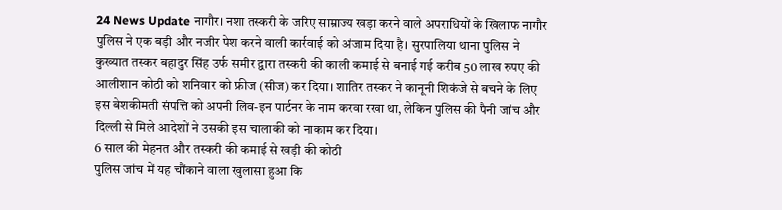24 News Update नागौर। नशा तस्करी के जरिए साम्राज्य खड़ा करने वाले अपराधियों के खिलाफ नागौर पुलिस ने एक बड़ी और नजीर पेश करने वाली कार्रवाई को अंजाम दिया है। सुरपालिया थाना पुलिस ने कुख्यात तस्कर बहादुर सिंह उर्फ समीर द्वारा तस्करी की काली कमाई से बनाई गई करीब 50 लाख रुपए की आलीशान कोठी को शनिवार को फ्रीज (सीज) कर दिया। शातिर तस्कर ने कानूनी शिकंजे से बचने के लिए इस बेशकीमती संपत्ति को अपनी लिव-इन पार्टनर के नाम करवा रखा था, लेकिन पुलिस की पैनी जांच और दिल्ली से मिले आदेशों ने उसकी इस चालाकी को नाकाम कर दिया।
6 साल की मेहनत और तस्करी की कमाई से खड़ी की कोठी
पुलिस जांच में यह चौंकाने वाला खुलासा हुआ कि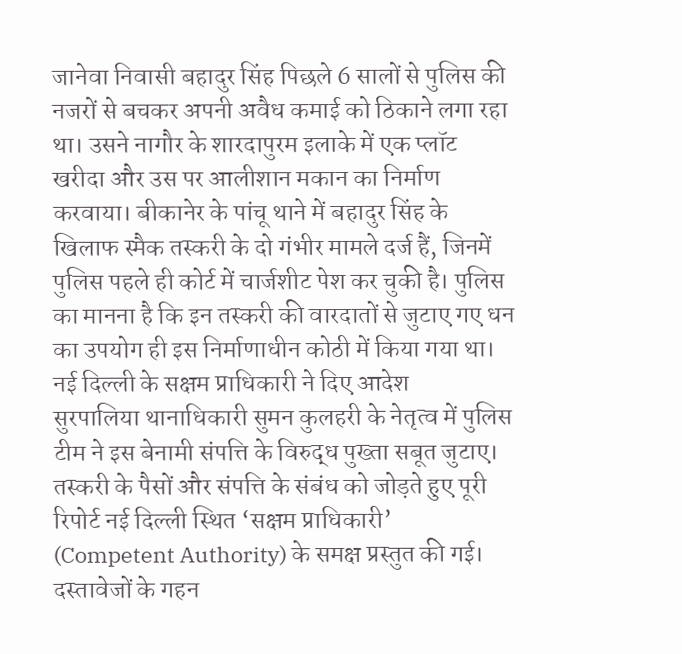जानेवा निवासी बहादुर सिंह पिछले 6 सालों से पुलिस की नजरों से बचकर अपनी अवैध कमाई को ठिकाने लगा रहा था। उसने नागौर के शारदापुरम इलाके में एक प्लॉट खरीदा और उस पर आलीशान मकान का निर्माण करवाया। बीकानेर के पांचू थाने में बहादुर सिंह के खिलाफ स्मैक तस्करी के दो गंभीर मामले दर्ज हैं, जिनमें पुलिस पहले ही कोर्ट में चार्जशीट पेश कर चुकी है। पुलिस का मानना है कि इन तस्करी की वारदातों से जुटाए गए धन का उपयोग ही इस निर्माणाधीन कोठी में किया गया था।
नई दिल्ली के सक्षम प्राधिकारी ने दिए आदेश
सुरपालिया थानाधिकारी सुमन कुलहरी के नेतृत्व में पुलिस टीम ने इस बेनामी संपत्ति के विरुद्ध पुख्ता सबूत जुटाए। तस्करी के पैसों और संपत्ति के संबंध को जोड़ते हुए पूरी रिपोर्ट नई दिल्ली स्थित ‘सक्षम प्राधिकारी’ (Competent Authority) के समक्ष प्रस्तुत की गई। दस्तावेजों के गहन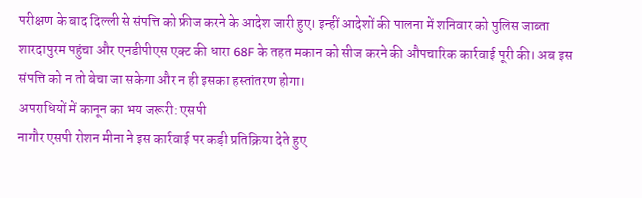परीक्षण के बाद दिल्ली से संपत्ति को फ्रीज करने के आदेश जारी हुए। इन्हीं आदेशों की पालना में शनिवार को पुलिस जाब्ता शारदापुरम पहुंचा और एनडीपीएस एक्ट की धारा 68F के तहत मकान को सीज करने की औपचारिक कार्रवाई पूरी की। अब इस संपत्ति को न तो बेचा जा सकेगा और न ही इसका हस्तांतरण होगा।
अपराधियों में कानून का भय जरूरी: एसपी
नागौर एसपी रोशन मीना ने इस कार्रवाई पर कड़ी प्रतिक्रिया देते हुए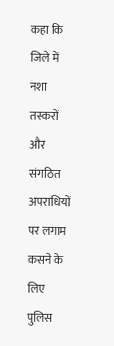कहा कि जिले में नशा तस्करों और संगठित अपराधियों पर लगाम कसने के लिए पुलिस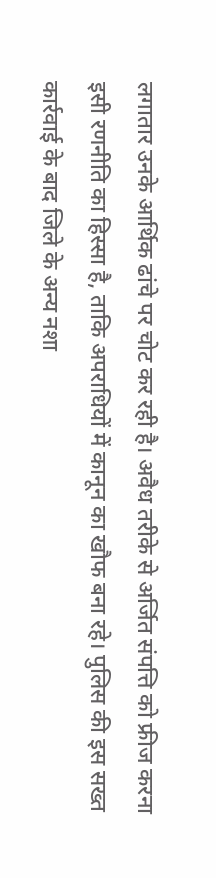लगातार उनके आर्थिक ढांचे पर चोट कर रही है। अवैध तरीके से अर्जित संपत्ति को फ्रीज करना इसी रणनीति का हिस्सा है, ताकि अपराधियों में कानून का खौफ बना रहे। पुलिस की इस सख्त कार्रवाई के बाद जिले के अन्य नशा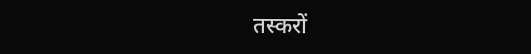तस्करों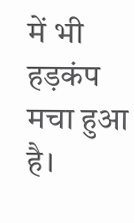में भी हड़कंप मचा हुआ है।